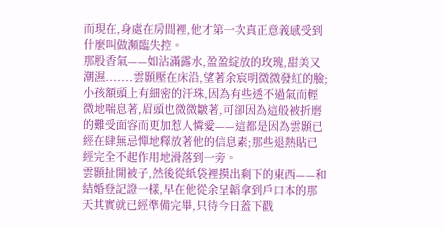而現在,身處在房間裡,他才第一次真正意義感受到什麼叫做瀕臨失控。
那股香氣——如沾滿露水,盈盈綻放的玫瑰,甜美又潮濕.......雲顥壓在床沿,望著余宸明微微發紅的臉;小孩額頭上有細密的汗珠,因為有些透不過氣而輕微地喘息著,眉頭也微微皺著,可卻因為這般被折磨的難受面容而更加惹人憐愛——這都是因為雲顥已經在肆無忌憚地釋放著他的信息素;那些退熱貼已經完全不起作用地滑落到一旁。
雲顥扯開被子,然後從紙袋裡摸出剩下的東西——和結婚登記證一樣,早在他從余呈韜拿到戶口本的那天其實就已經準備完畢,只待今日蓋下戳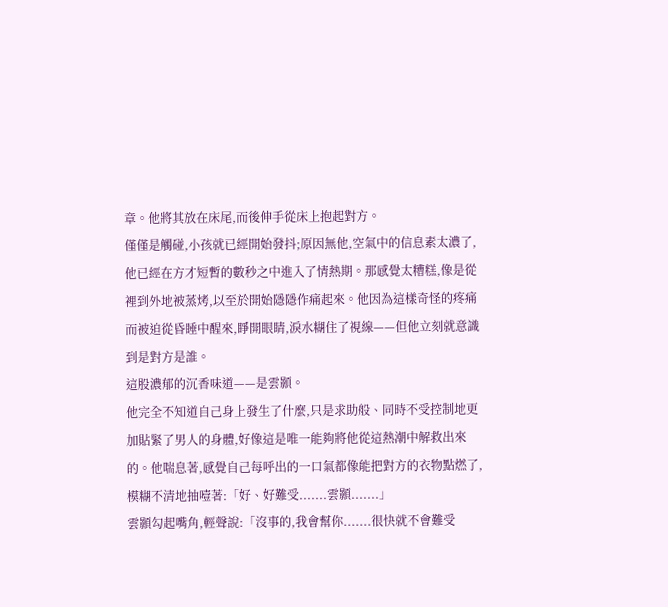章。他將其放在床尾,而後伸手從床上抱起對方。
僅僅是觸碰,小孩就已經開始發抖;原因無他,空氣中的信息素太濃了,他已經在方才短暫的數秒之中進入了情熱期。那感覺太糟糕,像是從裡到外地被蒸烤,以至於開始隱隱作痛起來。他因為這樣奇怪的疼痛而被迫從昏睡中醒來,睜開眼睛,淚水糊住了視線——但他立刻就意識到是對方是誰。
這股濃郁的沉香味道——是雲顥。
他完全不知道自己身上發生了什麼,只是求助般、同時不受控制地更加貼緊了男人的身體,好像這是唯一能夠將他從這熱潮中解救出來的。他喘息著,感覺自己每呼出的一口氣都像能把對方的衣物點燃了,模糊不清地抽噎著:「好、好難受.......雲顥.......」
雲顥勾起嘴角,輕聲說:「沒事的,我會幫你.......很快就不會難受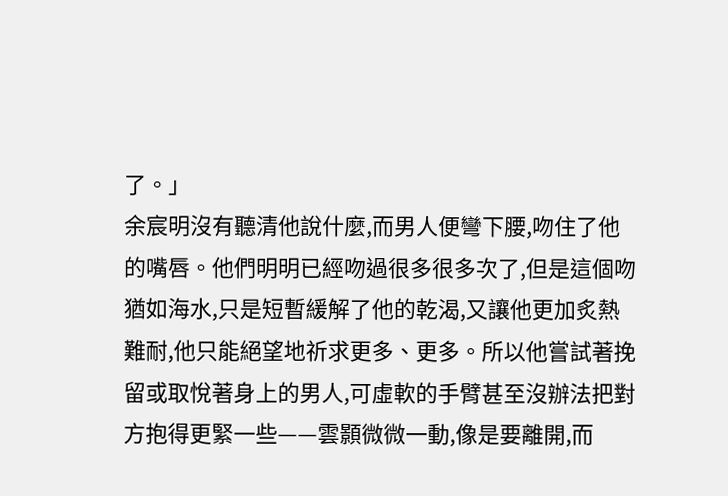了。」
余宸明沒有聽清他說什麼,而男人便彎下腰,吻住了他的嘴唇。他們明明已經吻過很多很多次了,但是這個吻猶如海水,只是短暫緩解了他的乾渴,又讓他更加炙熱難耐,他只能絕望地祈求更多、更多。所以他嘗試著挽留或取悅著身上的男人,可虛軟的手臂甚至沒辦法把對方抱得更緊一些——雲顥微微一動,像是要離開,而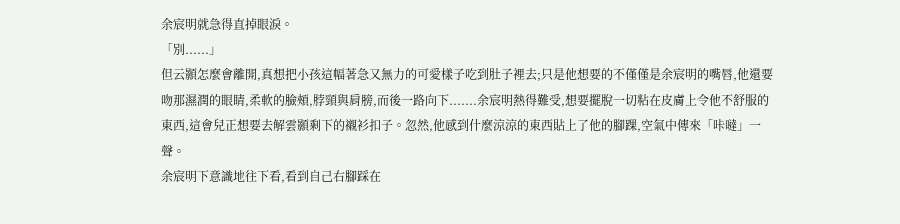余宸明就急得直掉眼淚。
「別......」
但云顥怎麼會離開,真想把小孩這幅著急又無力的可愛樣子吃到肚子裡去;只是他想要的不僅僅是余宸明的嘴唇,他還要吻那濕潤的眼睛,柔軟的臉頰,脖頸與肩膀,而後一路向下.......余宸明熱得難受,想要擺脫一切粘在皮膚上令他不舒服的東西,這會兒正想要去解雲顥剩下的襯衫扣子。忽然,他感到什麼涼涼的東西貼上了他的腳踝,空氣中傳來「咔噠」一聲。
余宸明下意識地往下看,看到自己右腳踩在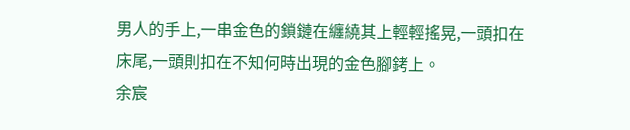男人的手上,一串金色的鎖鏈在纏繞其上輕輕搖晃,一頭扣在床尾,一頭則扣在不知何時出現的金色腳銬上。
余宸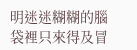明迷迷糊糊的腦袋裡只來得及冒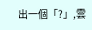出一個「?」,雲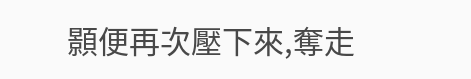顥便再次壓下來,奪走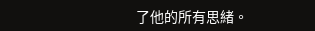了他的所有思緒。